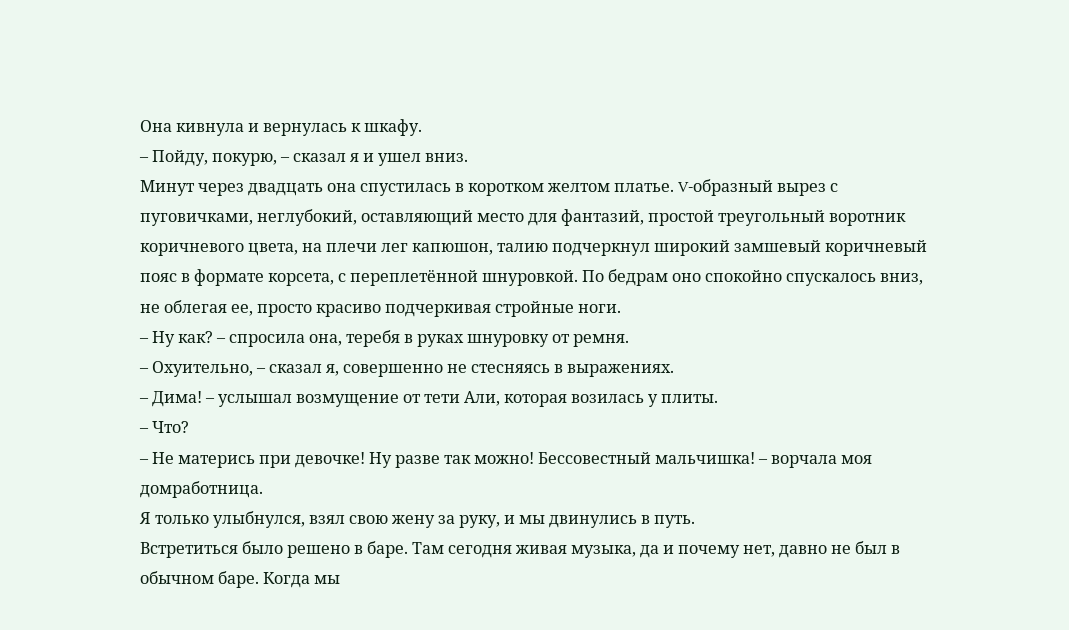Она кивнула и вернулась к шкафу.
– Пойду, покурю, – сказал я и ушел вниз.
Минут через двадцать она спустилась в коротком желтом платье. V-образный вырез с пуговичками, неглубокий, оставляющий место для фантазий, простой треугольный воротник коричневого цвета, на плечи лег капюшон, талию подчеркнул широкий замшевый коричневый пояс в формате корсета, с переплетённой шнуровкой. По бедрам оно спокойно спускалось вниз, не облегая ее, просто красиво подчеркивая стройные ноги.
– Ну как? – спросила она, теребя в руках шнуровку от ремня.
– Охуительно, – сказал я, совершенно не стесняясь в выражениях.
– Дима! – услышал возмущение от тети Али, которая возилась у плиты.
– Что?
– Не матерись при девочке! Ну разве так можно! Бессовестный мальчишка! – ворчала моя домработница.
Я только улыбнулся, взял свою жену за руку, и мы двинулись в путь.
Встретиться было решено в баре. Там сегодня живая музыка, да и почему нет, давно не был в обычном баре. Когда мы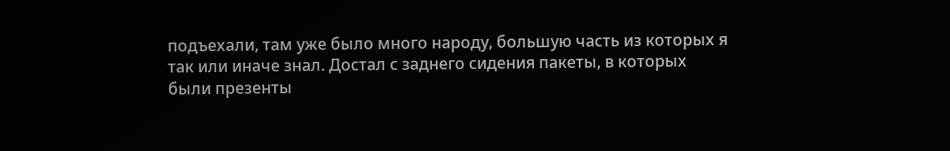подъехали, там уже было много народу, большую часть из которых я так или иначе знал. Достал с заднего сидения пакеты, в которых были презенты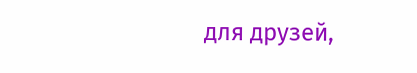для друзей,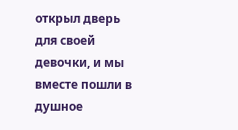открыл дверь для своей девочки, и мы вместе пошли в душное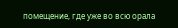помещение, где уже во всю орала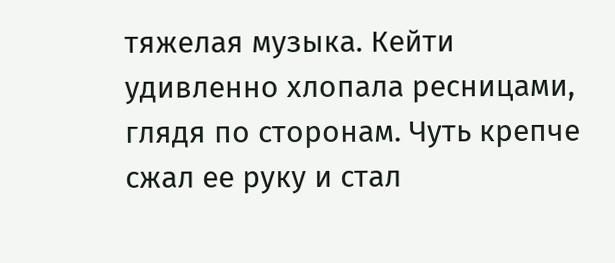тяжелая музыка. Кейти удивленно хлопала ресницами, глядя по сторонам. Чуть крепче сжал ее руку и стал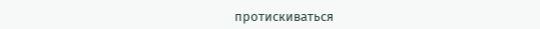протискиваться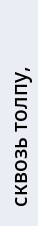сквозь толпу,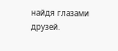найдя глазами друзей.